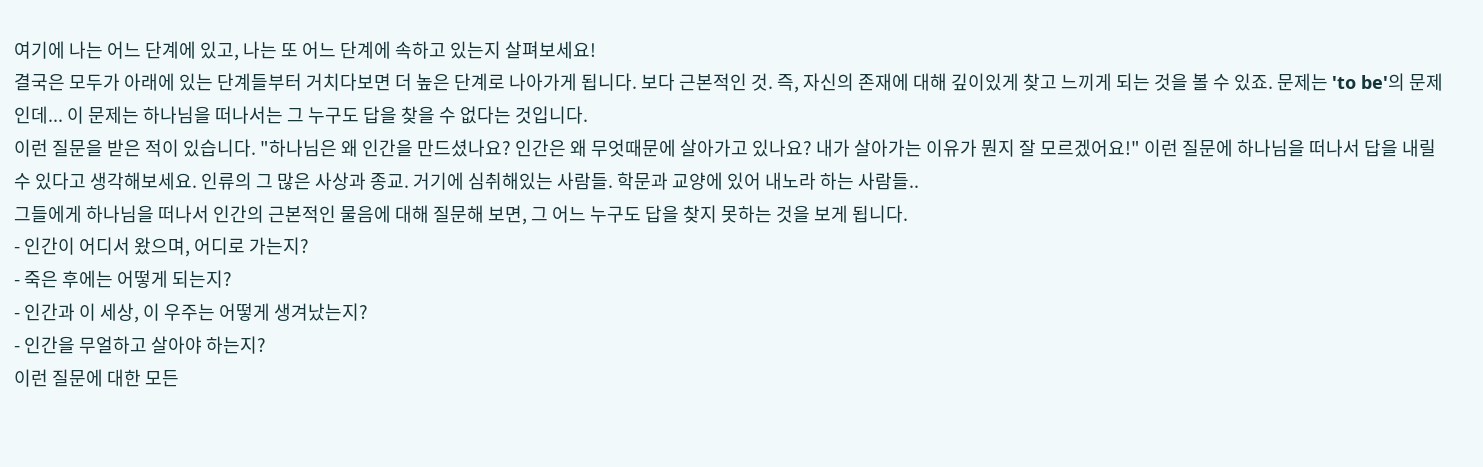여기에 나는 어느 단계에 있고, 나는 또 어느 단계에 속하고 있는지 살펴보세요!
결국은 모두가 아래에 있는 단계들부터 거치다보면 더 높은 단계로 나아가게 됩니다. 보다 근본적인 것. 즉, 자신의 존재에 대해 깊이있게 찾고 느끼게 되는 것을 볼 수 있죠. 문제는 'to be'의 문제인데... 이 문제는 하나님을 떠나서는 그 누구도 답을 찾을 수 없다는 것입니다.
이런 질문을 받은 적이 있습니다. "하나님은 왜 인간을 만드셨나요? 인간은 왜 무엇때문에 살아가고 있나요? 내가 살아가는 이유가 뭔지 잘 모르겠어요!" 이런 질문에 하나님을 떠나서 답을 내릴 수 있다고 생각해보세요. 인류의 그 많은 사상과 종교. 거기에 심취해있는 사람들. 학문과 교양에 있어 내노라 하는 사람들..
그들에게 하나님을 떠나서 인간의 근본적인 물음에 대해 질문해 보면, 그 어느 누구도 답을 찾지 못하는 것을 보게 됩니다.
- 인간이 어디서 왔으며, 어디로 가는지?
- 죽은 후에는 어떻게 되는지?
- 인간과 이 세상, 이 우주는 어떻게 생겨났는지?
- 인간을 무얼하고 살아야 하는지?
이런 질문에 대한 모든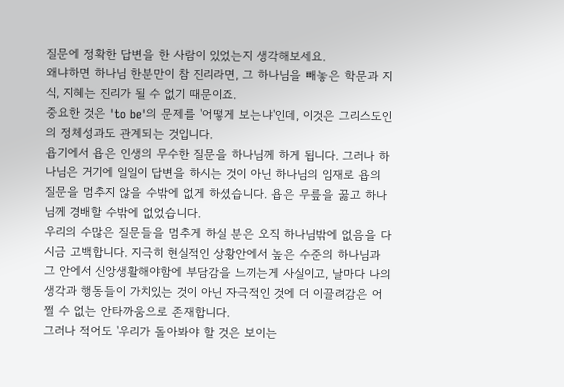질문에 정확한 답변을 한 사람이 있었는지 생각해보세요.
왜냐하면 하나님 한분만이 참 진리라면, 그 하나님을 빼놓은 학문과 지식, 지혜는 진리가 될 수 없기 때문이죠.
중요한 것은 'to be'의 문제를 '어떻게 보는냐'인데, 이것은 그리스도인의 정체성과도 관계되는 것입니다.
욥기에서 욥은 인생의 무수한 질문을 하나님께 하게 됩니다. 그러나 하나님은 거기에 일일이 답변을 하시는 것이 아닌 하나님의 임재로 욥의 질문을 멈추지 않을 수밖에 없게 하셨습니다. 욥은 무릎을 꿇고 하나님께 경배할 수밖에 없었습니다.
우리의 수많은 질문들을 멈추게 하실 분은 오직 하나님밖에 없음을 다시금 고백합니다. 지극히 현실적인 상황안에서 높은 수준의 하나님과 그 안에서 신앙생활해야함에 부담감을 느끼는게 사실이고, 날마다 나의 생각과 행동들이 가치있는 것이 아닌 자극적인 것에 더 이끌려감은 어쩔 수 없는 안타까움으로 존재합니다.
그러나 적어도 '우리가 돌아봐야 할 것은 보이는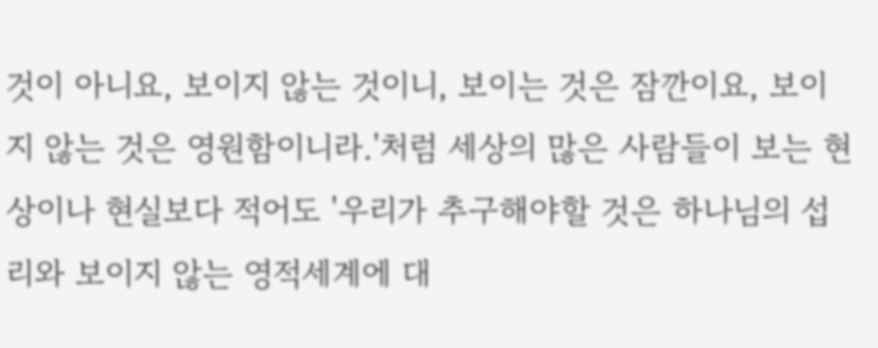것이 아니요, 보이지 않는 것이니, 보이는 것은 잠깐이요, 보이지 않는 것은 영원함이니라.'처럼 세상의 많은 사람들이 보는 현상이나 현실보다 적어도 '우리가 추구해야할 것은 하나님의 섭리와 보이지 않는 영적세계에 대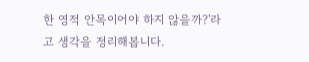한 영적 안목이어야 하지 않을까?'라고 생각을 정리해봅니다.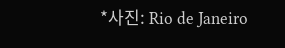*사진: Rio de Janeiro